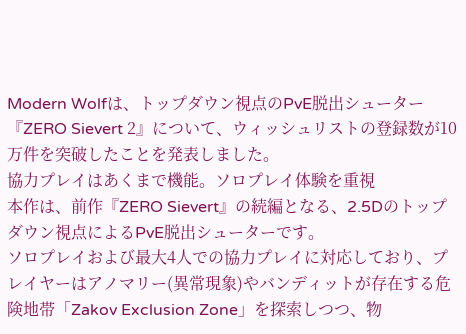Modern Wolfは、トップダウン視点のPvE脱出シューター『ZERO Sievert 2』について、ウィッシュリストの登録数が10万件を突破したことを発表しました。
協力プレイはあくまで機能。ソロプレイ体験を重視
本作は、前作『ZERO Sievert』の続編となる、2.5Dのトップダウン視点によるPvE脱出シューターです。
ソロプレイおよび最大4人での協力プレイに対応しており、プレイヤーはアノマリー(異常現象)やバンディットが存在する危険地帯「Zakov Exclusion Zone」を探索しつつ、物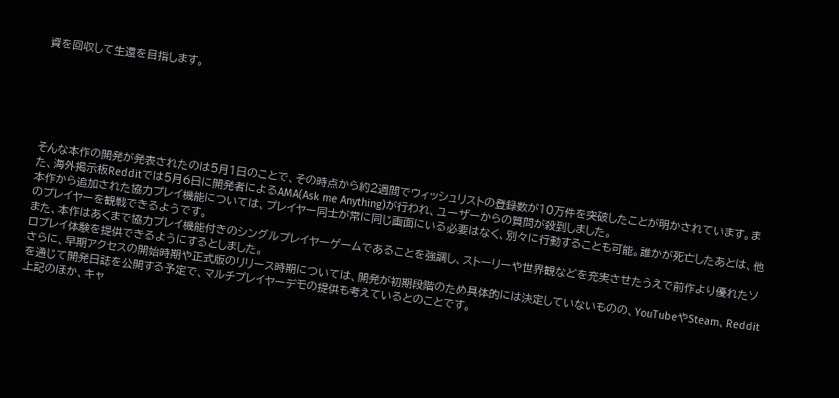資を回収して生還を目指します。






そんな本作の開発が発表されたのは5月1日のことで、その時点から約2週間でウィッシュリストの登録数が10万件を突破したことが明かされています。また、海外掲示板Redditでは5月6日に開発者によるAMA(Ask me Anything)が行われ、ユーザーからの質問が殺到しました。
本作から追加された協力プレイ機能については、プレイヤー同士が常に同じ画面にいる必要はなく、別々に行動することも可能。誰かが死亡したあとは、他のプレイヤーを観戦できるようです。
また、本作はあくまで協力プレイ機能付きのシングルプレイヤーゲームであることを強調し、ストーリーや世界観などを充実させたうえで前作より優れたソロプレイ体験を提供できるようにするとしました。
さらに、早期アクセスの開始時期や正式版のリリース時期については、開発が初期段階のため具体的には決定していないものの、YouTubeやSteam、Redditを通じて開発日誌を公開する予定で、マルチプレイヤーデモの提供も考えているとのことです。
上記のほか、キャ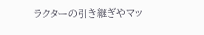ラクターの引き継ぎやマッ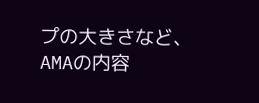プの大きさなど、AMAの内容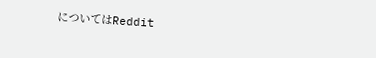についてはReddit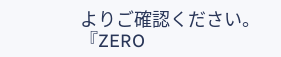よりご確認ください。
『ZERO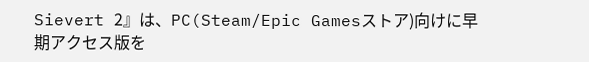Sievert 2』は、PC(Steam/Epic Gamesストア)向けに早期アクセス版を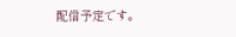配信予定です。